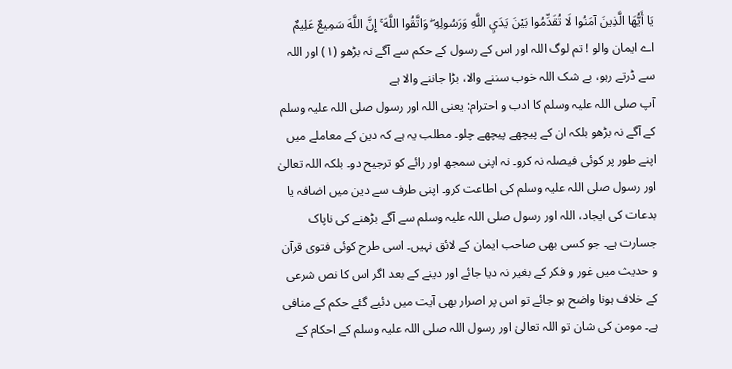يَا أَيُّهَا الَّذِينَ آمَنُوا لَا تُقَدِّمُوا بَيْنَ يَدَيِ اللَّهِ وَرَسُولِهِ ۖ وَاتَّقُوا اللَّهَ ۚ إِنَّ اللَّهَ سَمِيعٌ عَلِيمٌ
اے ایمان والو ! تم لوگ اللہ اور اس کے رسول کے حکم سے آگے نہ بڑھو (١) اور اللہ سے ڈرتے رہو، بے شک اللہ خوب سننے والا، بڑا جاننے والا ہے
آپ صلی اللہ علیہ وسلم کا ادب و احترام: یعنی اللہ اور رسول صلی اللہ علیہ وسلم کے آگے نہ بڑھو بلکہ ان کے پیچھے پیچھے چلو۔ مطلب یہ ہے کہ دین کے معاملے میں اپنے طور پر کوئی فیصلہ نہ کرو۔ نہ اپنی سمجھ اور رائے کو ترجیح دو۔ بلکہ اللہ تعالیٰ اور رسول صلی اللہ علیہ وسلم کی اطاعت کرو۔ اپنی طرف سے دین میں اضافہ یا بدعات کی ایجاد، اللہ اور رسول صلی اللہ علیہ وسلم سے آگے بڑھنے کی ناپاک جسارت ہے۔ جو کسی بھی صاحب ایمان کے لائق نہیں۔ اسی طرح کوئی فتوی قرآن و حدیث میں غور و فکر کے بغیر نہ دیا جائے اور دینے کے بعد اگر اس کا نص شرعی کے خلاف ہونا واضح ہو جائے تو اس پر اصرار بھی آیت میں دئیے گئے حکم کے منافی ہے۔ مومن کی شان تو اللہ تعالیٰ اور رسول اللہ صلی اللہ علیہ وسلم کے احکام کے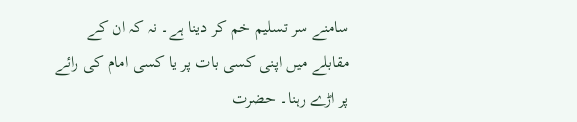سامنے سر تسلیم خم کر دینا ہے۔ نہ کہ ان کے مقابلے میں اپنی کسی بات پر یا کسی امام کی رائے پر اڑے رہنا۔ حضرت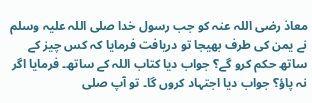معاذ رضی اللہ عنہ کو جب رسول خدا صلی اللہ علیہ وسلم نے یمن کی طرف بھیجا تو دریافت فرمایا کہ کس چیز کے ساتھ حکم کرو گے؟ جواب دیا کتاب اللہ کے ساتھ۔ فرمایا اگر نہ پاؤ؟ جواب دیا اجتہاد کروں گا۔ تو آپ صلی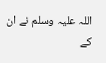اللہ علیہ وسلم نے ان کے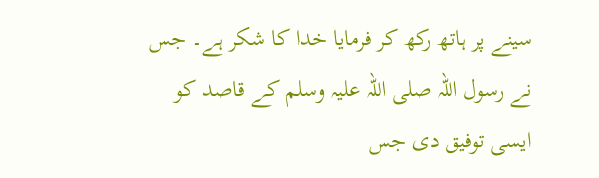سینے پر ہاتھ رکھ کر فرمایا خدا کا شکر ہے۔ جس نے رسول اللہ صلی اللہ علیہ وسلم کے قاصد کو ایسی توفیق دی جس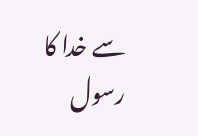سے خدا کا رسول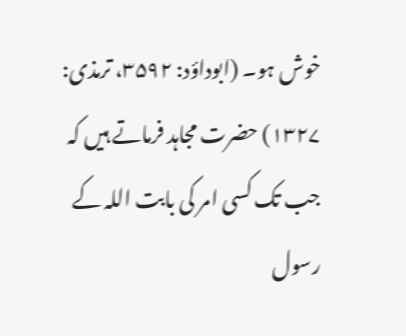خوش ہو۔ (ابوداؤد: ۳۵۹۲، ترمذی: ۱۳۲۷) حضرت مجاہد فرماتے ہیں کہ جب تک کسی امر کی بابت اللہ کے رسول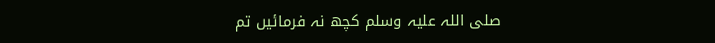صلی اللہ علیہ وسلم کچھ نہ فرمائیں تم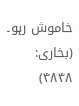خاموش رہو۔ (بخاری: ۴۸۴۸)